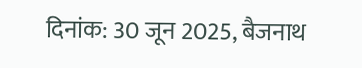दिनांक: 30 जून 2025, बैजनाथ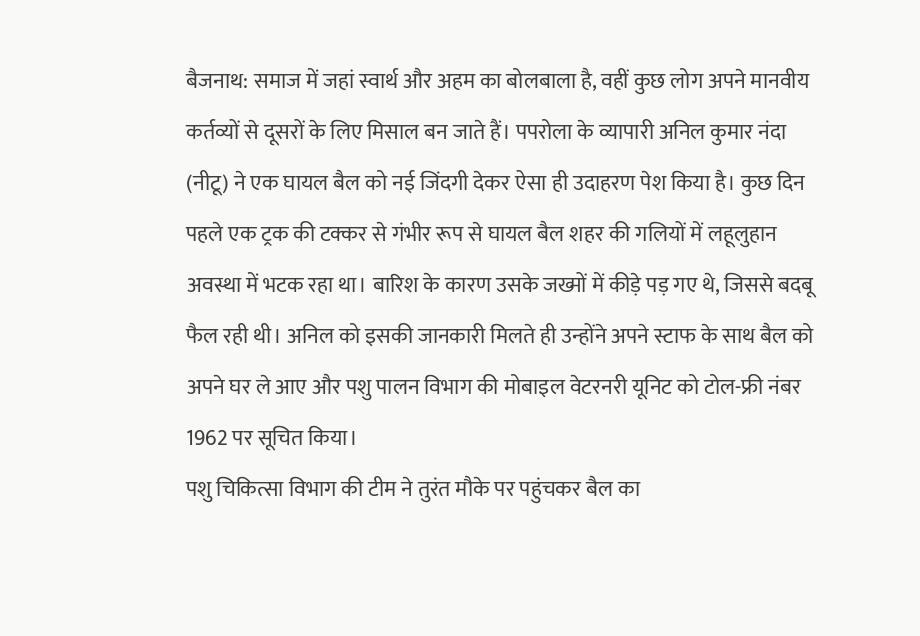बैजनाथ: समाज में जहां स्वार्थ और अहम का बोलबाला है, वहीं कुछ लोग अपने मानवीय कर्तव्यों से दूसरों के लिए मिसाल बन जाते हैं। पपरोला के व्यापारी अनिल कुमार नंदा (नीटू) ने एक घायल बैल को नई जिंदगी देकर ऐसा ही उदाहरण पेश किया है। कुछ दिन पहले एक ट्रक की टक्कर से गंभीर रूप से घायल बैल शहर की गलियों में लहूलुहान अवस्था में भटक रहा था। बारिश के कारण उसके जख्मों में कीड़े पड़ गए थे, जिससे बदबू फैल रही थी। अनिल को इसकी जानकारी मिलते ही उन्होंने अपने स्टाफ के साथ बैल को अपने घर ले आए और पशु पालन विभाग की मोबाइल वेटरनरी यूनिट को टोल-फ्री नंबर 1962 पर सूचित किया।
पशु चिकित्सा विभाग की टीम ने तुरंत मौके पर पहुंचकर बैल का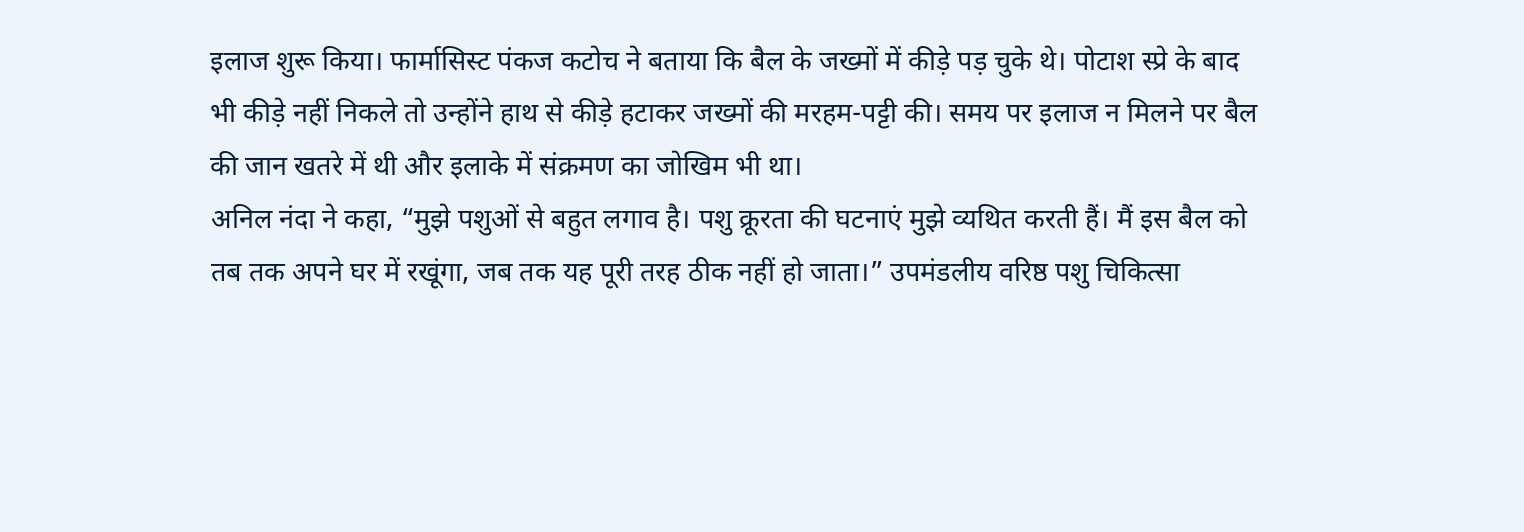इलाज शुरू किया। फार्मासिस्ट पंकज कटोच ने बताया कि बैल के जख्मों में कीड़े पड़ चुके थे। पोटाश स्प्रे के बाद भी कीड़े नहीं निकले तो उन्होंने हाथ से कीड़े हटाकर जख्मों की मरहम-पट्टी की। समय पर इलाज न मिलने पर बैल की जान खतरे में थी और इलाके में संक्रमण का जोखिम भी था।
अनिल नंदा ने कहा, “मुझे पशुओं से बहुत लगाव है। पशु क्रूरता की घटनाएं मुझे व्यथित करती हैं। मैं इस बैल को तब तक अपने घर में रखूंगा, जब तक यह पूरी तरह ठीक नहीं हो जाता।” उपमंडलीय वरिष्ठ पशु चिकित्सा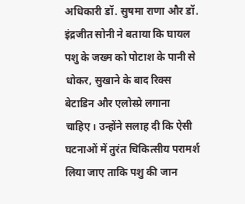अधिकारी डॉ. सुषमा राणा और डॉ. इंद्रजीत सोनी ने बताया कि घायल पशु के जख्म को पोटाश के पानी से धोकर, सुखाने के बाद रिक्स बेटाडिन और एलोस्प्रे लगाना चाहिए। उन्होंने सलाह दी कि ऐसी घटनाओं में तुरंत चिकित्सीय परामर्श लिया जाए ताकि पशु की जान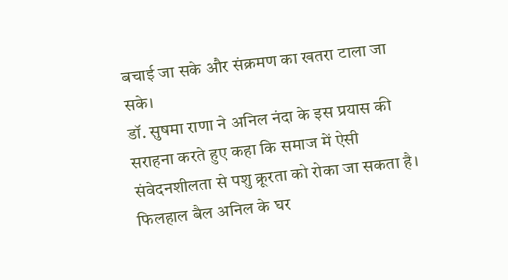बचाई जा सके और संक्रमण का खतरा टाला जा सके।
डॉ. सुषमा राणा ने अनिल नंदा के इस प्रयास की सराहना करते हुए कहा कि समाज में ऐसी संवेदनशीलता से पशु क्रूरता को रोका जा सकता है। फिलहाल बैल अनिल के घर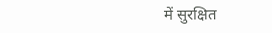में सुरक्षित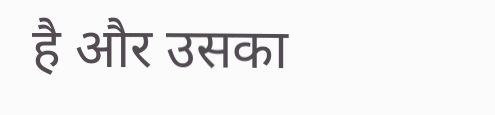है और उसका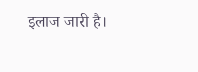इलाज जारी है।